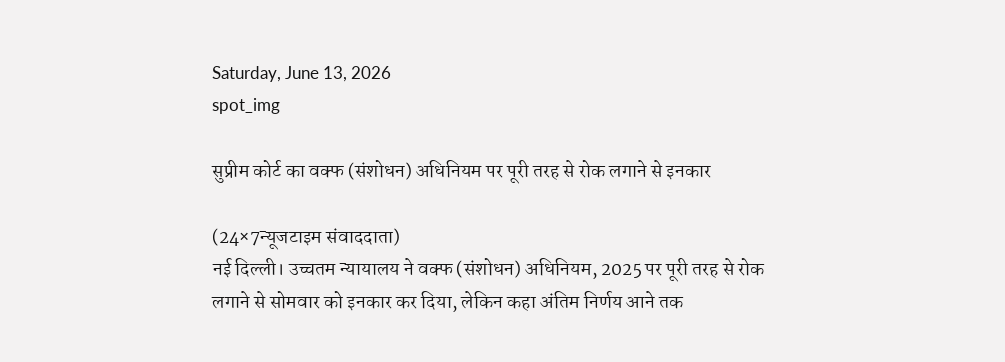Saturday, June 13, 2026
spot_img

सुप्रीम कोर्ट का वक्फ (संशोधन) अधिनियम पर पूरी तरह से रोक लगाने से इनकार

(24×7न्यूजटाइम संवाददाता)
नई दिल्ली। उच्चतम न्यायालय ने वक्फ (संशोधन) अधिनियम, 2025 पर पूरी तरह से रोक लगाने से सोमवार को इनकार कर दिया, लेकिन कहा अंतिम निर्णय आने तक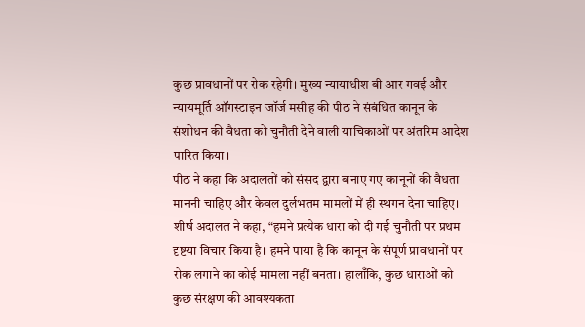कुछ प्रावधानों पर रोक रहेगी। मुख्य न्यायाधीश बी आर गवई और न्यायमूर्ति ऑगस्टाइन जॉर्ज मसीह की पीठ ने संबंधित कानून के संशोधन की वैधता को चुनौती देने वाली याचिकाओं पर अंतरिम आदेश पारित किया।
पीठ ने कहा कि अदालतों को संसद द्वारा बनाए गए कानूनों की वैधता माननी चाहिए और केवल दुर्लभतम मामलों में ही स्थगन देना चाहिए।
शीर्ष अदालत ने कहा, “हमने प्रत्येक धारा को दी गई चुनौती पर प्रथम दृष्टया विचार किया है। हमने पाया है कि कानून के संपूर्ण प्रावधानों पर रोक लगाने का कोई मामला नहीं बनता। हालाँकि, कुछ धाराओं को कुछ संरक्षण की आवश्यकता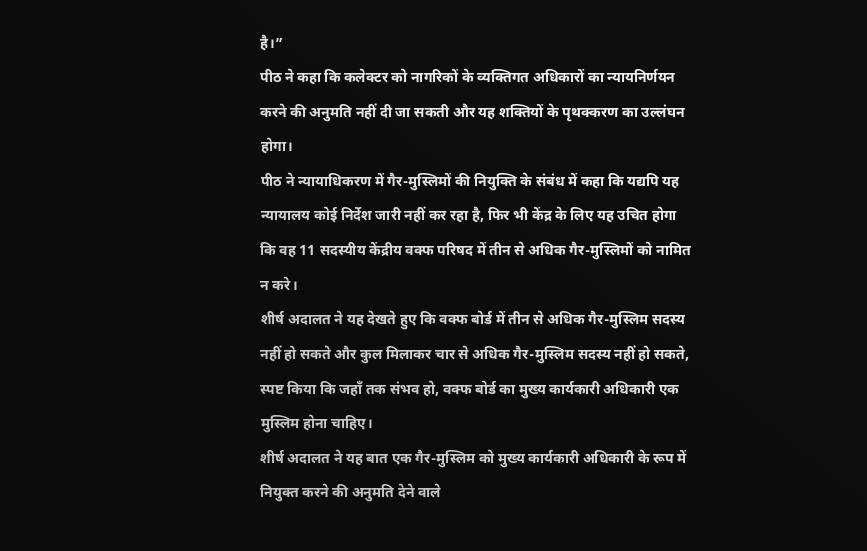है।”
पीठ ने कहा कि कलेक्टर को नागरिकों के व्यक्तिगत अधिकारों का न्यायनिर्णयन करने की अनुमति नहीं दी जा सकती और यह शक्तियों के पृथक्करण का उल्लंघन होगा।
पीठ ने न्यायाधिकरण में गैर-मुस्लिमों की नियुक्ति के संबंध में कहा कि यद्यपि यह न्यायालय कोई निर्देश जारी नहीं कर रहा है, फिर भी केंद्र के लिए यह उचित होगा कि वह 11 सदस्यीय केंद्रीय वक्फ परिषद में तीन से अधिक गैर-मुस्लिमों को नामित न करे।
शीर्ष अदालत ने यह देखते हुए कि वक्फ बोर्ड में तीन से अधिक गैर-मुस्लिम सदस्य नहीं हो सकते और कुल मिलाकर चार से अधिक गैर-मुस्लिम सदस्य नहीं हो सकते, स्पष्ट किया कि जहाँ तक संभव हो, वक्फ बोर्ड का मुख्य कार्यकारी अधिकारी एक मुस्लिम होना चाहिए।
शीर्ष अदालत ने यह बात एक गैर-मुस्लिम को मुख्य कार्यकारी अधिकारी के रूप में नियुक्त करने की अनुमति देने वाले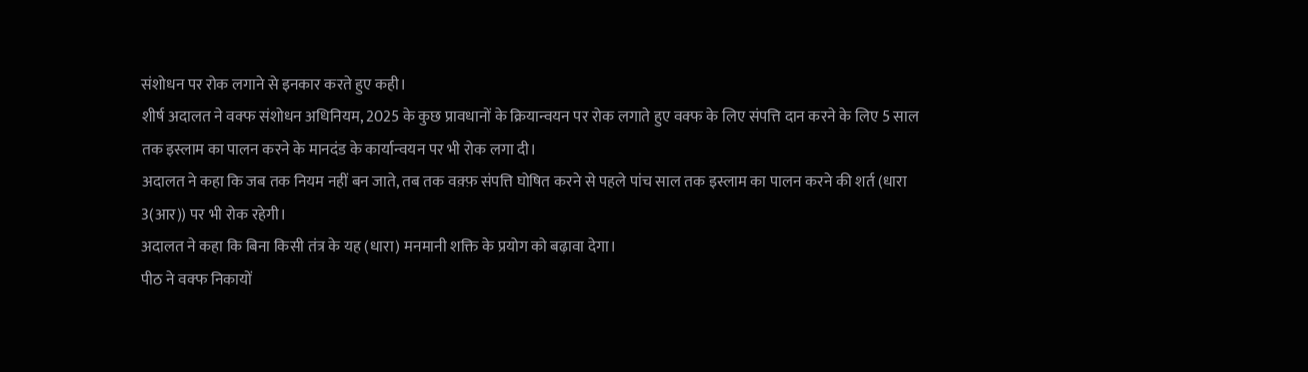संशोधन पर रोक लगाने से इनकार करते हुए कही।
शीर्ष अदालत ने वक्फ संशोधन अधिनियम, 2025 के कुछ प्रावधानों के क्रियान्वयन पर रोक लगाते हुए वक्फ के लिए संपत्ति दान करने के लिए 5 साल तक इस्लाम का पालन करने के मानदंड के कार्यान्वयन पर भी रोक लगा दी।
अदालत ने कहा कि जब तक नियम नहीं बन जाते, तब तक वक़्फ़ संपत्ति घोषित करने से पहले पांच साल तक इस्लाम का पालन करने की शर्त (धारा 3(आर)) पर भी रोक रहेगी।
अदालत ने कहा कि बिना किसी तंत्र के यह (धारा) मनमानी शक्ति के प्रयोग को बढ़ावा देगा।
पीठ ने वक्फ निकायों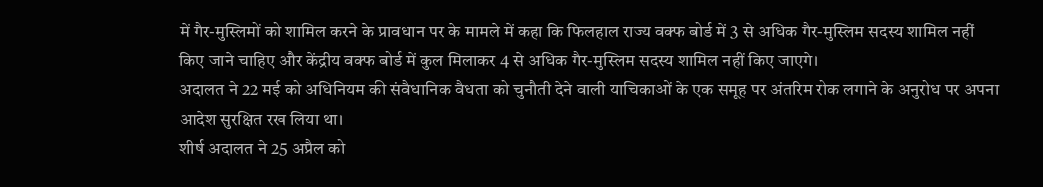में गैर-मुस्लिमों को शामिल करने के प्रावधान पर के मामले में कहा कि फिलहाल राज्य वक्फ बोर्ड में 3 से अधिक गैर-मुस्लिम सदस्य शामिल नहीं किए जाने चाहिए और केंद्रीय वक्फ बोर्ड में कुल मिलाकर 4 से अधिक गैर-मुस्लिम सदस्य शामिल नहीं किए जाएगे।
अदालत ने 22 मई को अधिनियम की संवैधानिक वैधता को चुनौती देने वाली याचिकाओं के एक समूह पर अंतरिम रोक लगाने के अनुरोध पर अपना आदेश सुरक्षित रख लिया था।
शीर्ष अदालत ने 25 अप्रैल को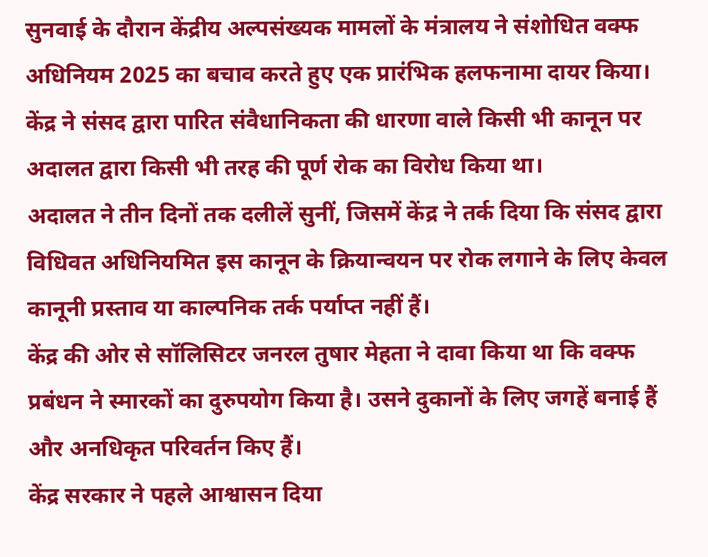सुनवाई के दौरान केंद्रीय अल्पसंख्यक मामलों के मंत्रालय ने संशोधित वक्फ अधिनियम 2025 का बचाव करते हुए एक प्रारंभिक हलफनामा दायर किया। केंद्र ने संसद द्वारा पारित संवैधानिकता की धारणा वाले किसी भी कानून पर अदालत द्वारा किसी भी तरह की पूर्ण रोक का विरोध किया था।
अदालत ने तीन दिनों तक दलीलें सुनीं, जिसमें केंद्र ने तर्क दिया कि संसद द्वारा विधिवत अधिनियमित इस कानून के क्रियान्वयन पर रोक लगाने के लिए केवल कानूनी प्रस्ताव या काल्पनिक तर्क पर्याप्त नहीं हैं।
केंद्र की ओर से सॉलिसिटर जनरल तुषार मेहता ने दावा किया था कि वक्फ प्रबंधन ने स्मारकों का दुरुपयोग किया है। उसने दुकानों के लिए जगहें बनाई हैं और अनधिकृत परिवर्तन किए हैं।
केंद्र सरकार ने पहले आश्वासन दिया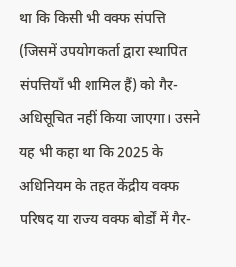था कि किसी भी वक्फ संपत्ति (जिसमें उपयोगकर्ता द्वारा स्थापित संपत्तियाँ भी शामिल हैं) को गैर-अधिसूचित नहीं किया जाएगा। उसने यह भी कहा था कि 2025 के अधिनियम के तहत केंद्रीय वक्फ परिषद या राज्य वक्फ बोर्डों में गैर-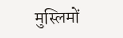मुस्लिमों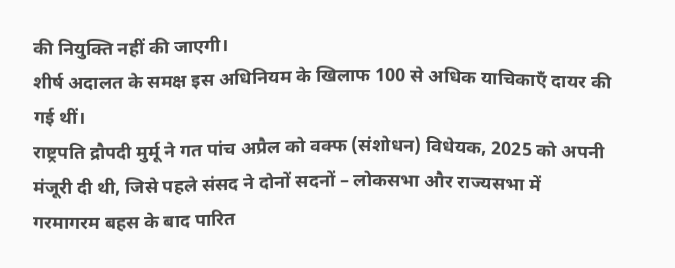की नियुक्ति नहीं की जाएगी।
शीर्ष अदालत के समक्ष इस अधिनियम के खिलाफ 100 से अधिक याचिकाएँ दायर की गई थीं।
राष्ट्रपति द्रौपदी मुर्मू ने गत पांच अप्रैल को वक्फ (संशोधन) विधेयक, 2025 को अपनी मंजूरी दी थी, जिसे पहले संसद ने दोनों सदनों – लोकसभा और राज्यसभा में गरमागरम बहस के बाद पारित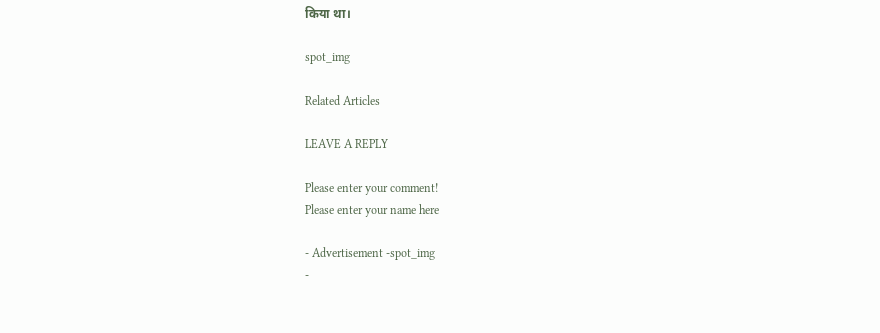किया था।

spot_img

Related Articles

LEAVE A REPLY

Please enter your comment!
Please enter your name here

- Advertisement -spot_img
-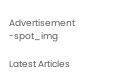Advertisement -spot_img

Latest Articles